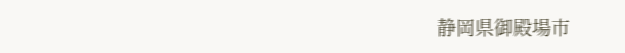静岡県御殿場市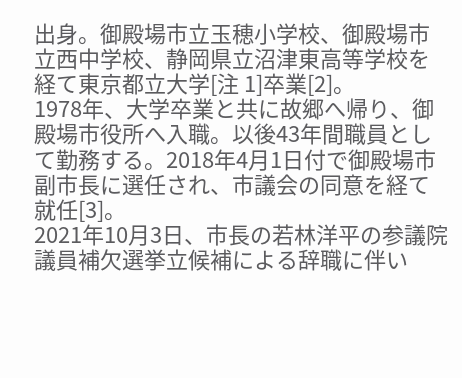出身。御殿場市立玉穂小学校、御殿場市立西中学校、静岡県立沼津東高等学校を経て東京都立大学[注 1]卒業[2]。
1978年、大学卒業と共に故郷へ帰り、御殿場市役所へ入職。以後43年間職員として勤務する。2018年4月1日付で御殿場市副市長に選任され、市議会の同意を経て就任[3]。
2021年10月3日、市長の若林洋平の参議院議員補欠選挙立候補による辞職に伴い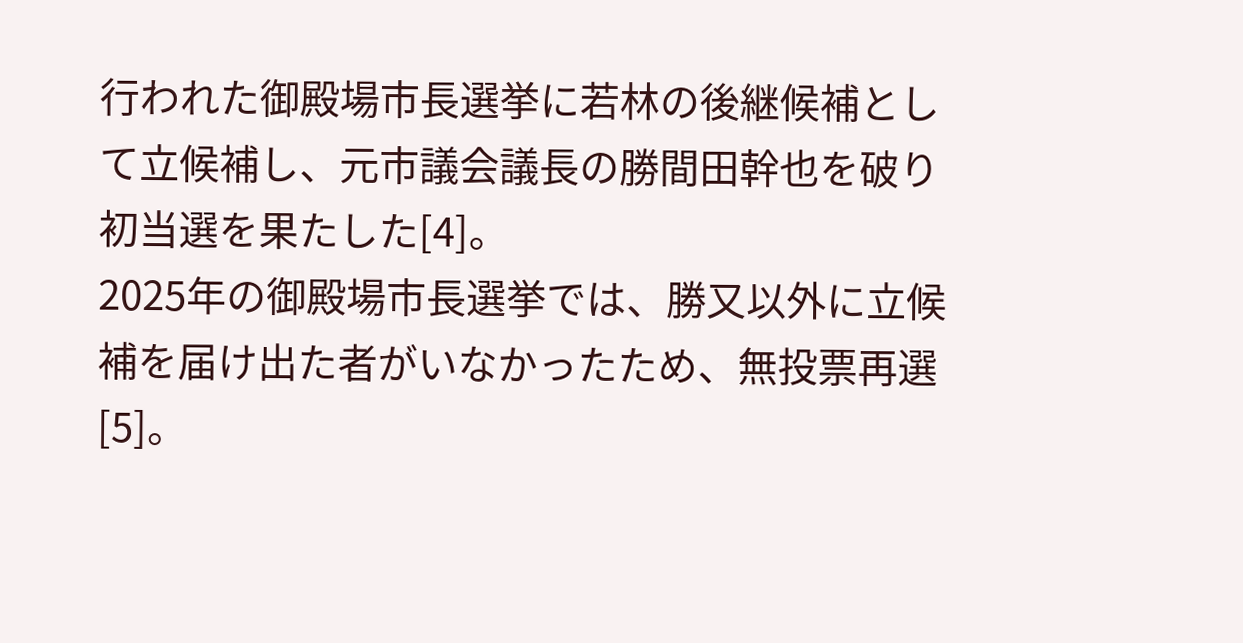行われた御殿場市長選挙に若林の後継候補として立候補し、元市議会議長の勝間田幹也を破り初当選を果たした[4]。
2025年の御殿場市長選挙では、勝又以外に立候補を届け出た者がいなかったため、無投票再選[5]。